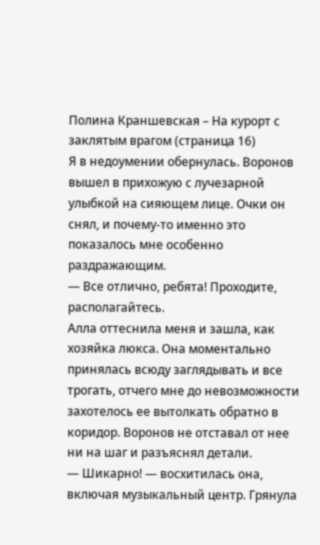Полина Краншевская – На курорт с заклятым врагом (страница 16)
Я в недоумении обернулась. Воронов вышел в прихожую с лучезарной улыбкой на сияющем лице. Очки он снял, и почему-то именно это показалось мне особенно раздражающим.
— Все отлично, ребята! Проходите, располагайтесь.
Алла оттеснила меня и зашла, как хозяйка люкса. Она моментально принялась всюду заглядывать и все трогать, отчего мне до невозможности захотелось ее вытолкать обратно в коридор. Воронов не отставал от нее ни на шаг и разъяснял детали.
— Шикарно! — восхитилась она, включая музыкальный центр. Грянула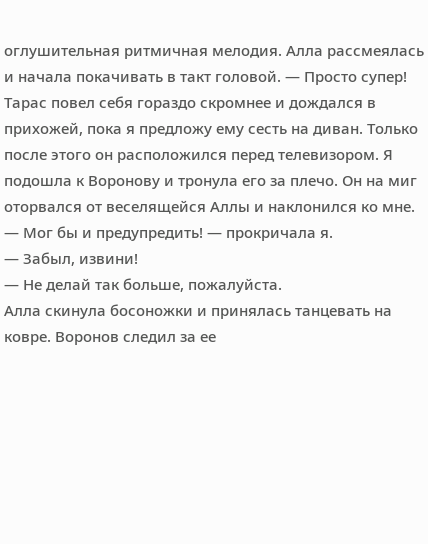оглушительная ритмичная мелодия. Алла рассмеялась и начала покачивать в такт головой. — Просто супер!
Тарас повел себя гораздо скромнее и дождался в прихожей, пока я предложу ему сесть на диван. Только после этого он расположился перед телевизором. Я подошла к Воронову и тронула его за плечо. Он на миг оторвался от веселящейся Аллы и наклонился ко мне.
— Мог бы и предупредить! — прокричала я.
— Забыл, извини!
— Не делай так больше, пожалуйста.
Алла скинула босоножки и принялась танцевать на ковре. Воронов следил за ее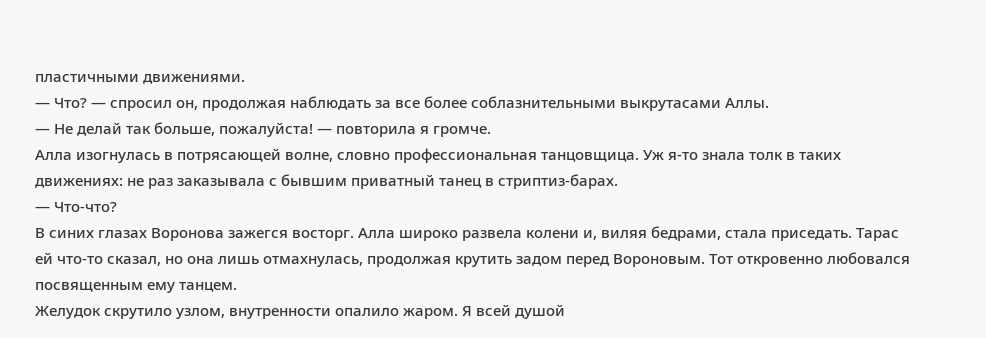пластичными движениями.
— Что? — спросил он, продолжая наблюдать за все более соблазнительными выкрутасами Аллы.
— Не делай так больше, пожалуйста! — повторила я громче.
Алла изогнулась в потрясающей волне, словно профессиональная танцовщица. Уж я-то знала толк в таких движениях: не раз заказывала с бывшим приватный танец в стриптиз-барах.
— Что-что?
В синих глазах Воронова зажегся восторг. Алла широко развела колени и, виляя бедрами, стала приседать. Тарас ей что-то сказал, но она лишь отмахнулась, продолжая крутить задом перед Вороновым. Тот откровенно любовался посвященным ему танцем.
Желудок скрутило узлом, внутренности опалило жаром. Я всей душой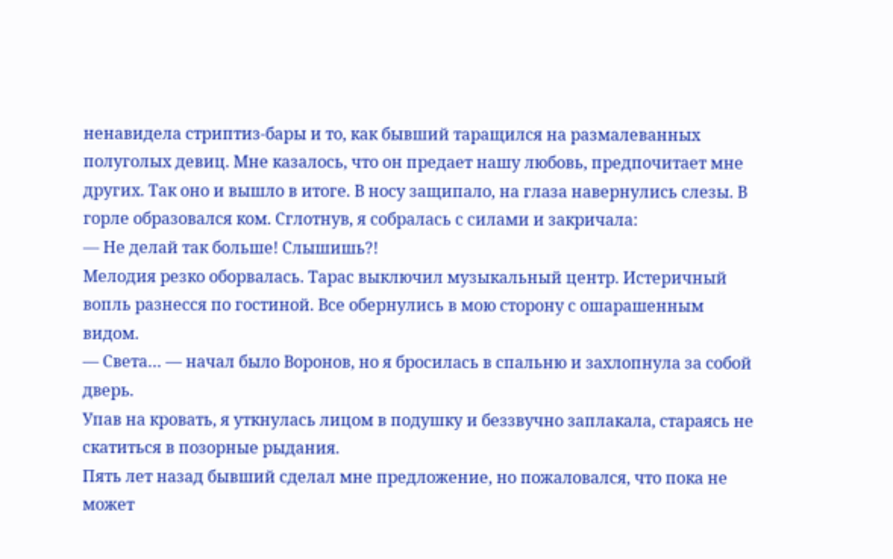ненавидела стриптиз-бары и то, как бывший таращился на размалеванных полуголых девиц. Мне казалось, что он предает нашу любовь, предпочитает мне других. Так оно и вышло в итоге. В носу защипало, на глаза навернулись слезы. В горле образовался ком. Сглотнув, я собралась с силами и закричала:
— Не делай так больше! Слышишь?!
Мелодия резко оборвалась. Тарас выключил музыкальный центр. Истеричный вопль разнесся по гостиной. Все обернулись в мою сторону с ошарашенным видом.
— Света… — начал было Воронов, но я бросилась в спальню и захлопнула за собой дверь.
Упав на кровать, я уткнулась лицом в подушку и беззвучно заплакала, стараясь не скатиться в позорные рыдания.
Пять лет назад бывший сделал мне предложение, но пожаловался, что пока не может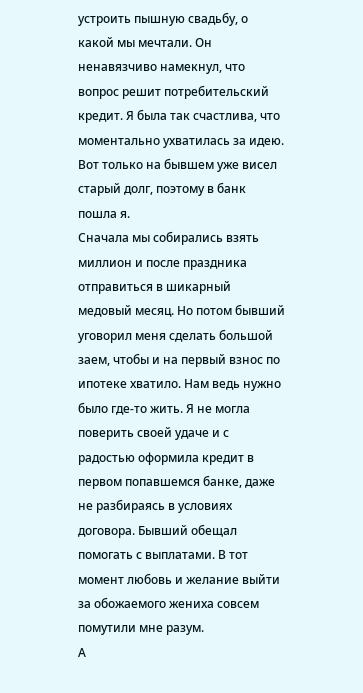устроить пышную свадьбу, о какой мы мечтали. Он ненавязчиво намекнул, что вопрос решит потребительский кредит. Я была так счастлива, что моментально ухватилась за идею. Вот только на бывшем уже висел старый долг, поэтому в банк пошла я.
Сначала мы собирались взять миллион и после праздника отправиться в шикарный медовый месяц. Но потом бывший уговорил меня сделать большой заем, чтобы и на первый взнос по ипотеке хватило. Нам ведь нужно было где-то жить. Я не могла поверить своей удаче и с радостью оформила кредит в первом попавшемся банке, даже не разбираясь в условиях договора. Бывший обещал помогать с выплатами. В тот момент любовь и желание выйти за обожаемого жениха совсем помутили мне разум.
А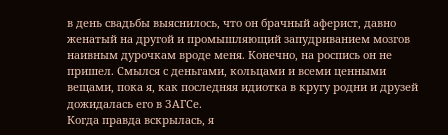в день свадьбы выяснилось, что он брачный аферист, давно женатый на другой и промышляющий запудриванием мозгов наивным дурочкам вроде меня. Конечно, на роспись он не пришел. Смылся с деньгами, кольцами и всеми ценными вещами, пока я, как последняя идиотка в кругу родни и друзей дожидалась его в ЗАГСе.
Когда правда вскрылась, я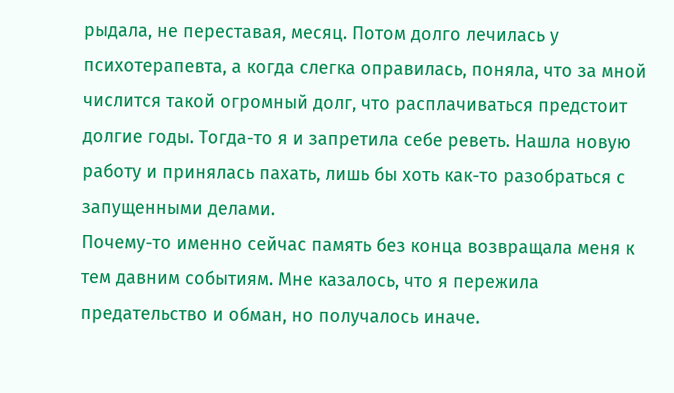рыдала, не переставая, месяц. Потом долго лечилась у психотерапевта, а когда слегка оправилась, поняла, что за мной числится такой огромный долг, что расплачиваться предстоит долгие годы. Тогда-то я и запретила себе реветь. Нашла новую работу и принялась пахать, лишь бы хоть как-то разобраться с запущенными делами.
Почему-то именно сейчас память без конца возвращала меня к тем давним событиям. Мне казалось, что я пережила предательство и обман, но получалось иначе.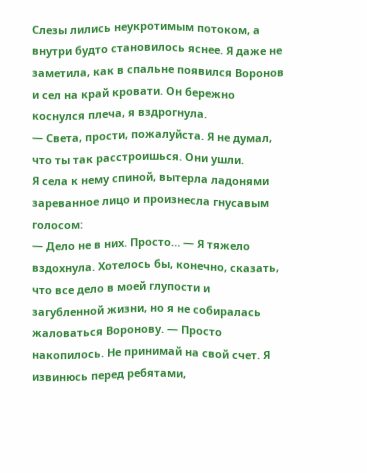Слезы лились неукротимым потоком, а внутри будто становилось яснее. Я даже не заметила, как в спальне появился Воронов и сел на край кровати. Он бережно коснулся плеча, я вздрогнула.
— Света, прости, пожалуйста. Я не думал, что ты так расстроишься. Они ушли.
Я села к нему спиной, вытерла ладонями зареванное лицо и произнесла гнусавым голосом:
— Дело не в них. Просто… — Я тяжело вздохнула. Хотелось бы, конечно, сказать, что все дело в моей глупости и загубленной жизни, но я не собиралась жаловаться Воронову. — Просто накопилось. Не принимай на свой счет. Я извинюсь перед ребятами,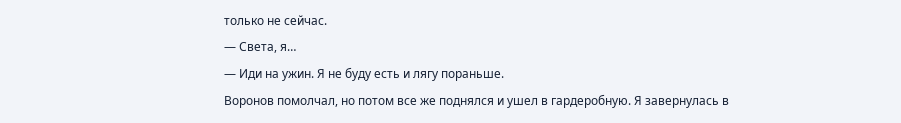только не сейчас.
— Света, я…
— Иди на ужин. Я не буду есть и лягу пораньше.
Воронов помолчал, но потом все же поднялся и ушел в гардеробную. Я завернулась в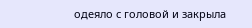одеяло с головой и закрыла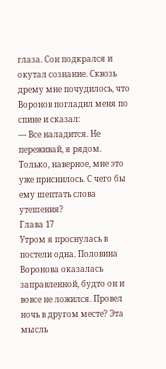глаза. Сон подкрался и окутал сознание. Сквозь дрему мне почудилось, что Воронов погладил меня по спине и сказал:
— Все наладится. Не переживай, я рядом.
Только, наверное, мне это уже приснилось. С чего бы ему шептать слова утешения?
Глава 17
Утром я проснулась в постели одна. Половина Воронова оказалась заправленной, будто он и вовсе не ложился. Провел ночь в другом месте? Эта мысль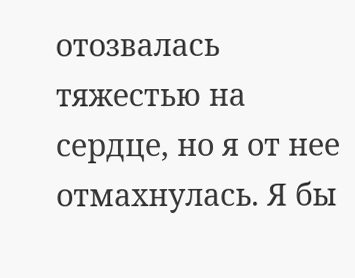отозвалась тяжестью на сердце, но я от нее отмахнулась. Я бы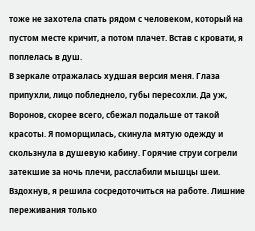тоже не захотела спать рядом с человеком, который на пустом месте кричит, а потом плачет. Встав с кровати, я поплелась в душ.
В зеркале отражалась худшая версия меня. Глаза припухли, лицо побледнело, губы пересохли. Да уж, Воронов, скорее всего, сбежал подальше от такой красоты. Я поморщилась, скинула мятую одежду и скользнула в душевую кабину. Горячие струи согрели затекшие за ночь плечи, расслабили мышцы шеи. Вздохнув, я решила сосредоточиться на работе. Лишние переживания только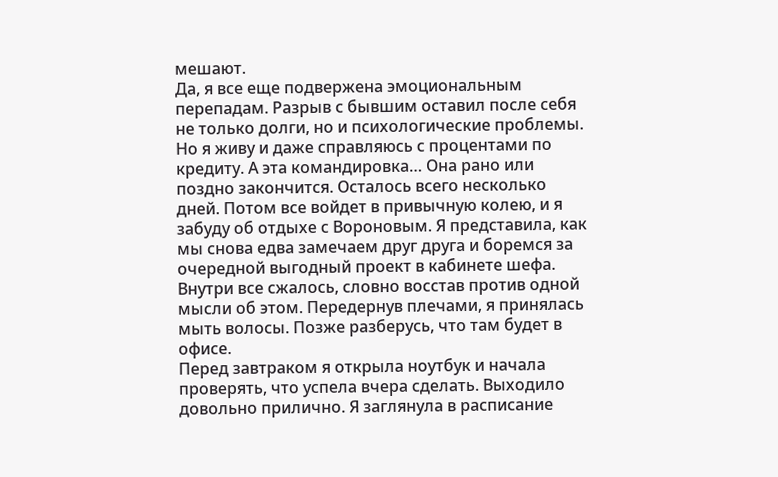мешают.
Да, я все еще подвержена эмоциональным перепадам. Разрыв с бывшим оставил после себя не только долги, но и психологические проблемы. Но я живу и даже справляюсь с процентами по кредиту. А эта командировка… Она рано или поздно закончится. Осталось всего несколько дней. Потом все войдет в привычную колею, и я забуду об отдыхе с Вороновым. Я представила, как мы снова едва замечаем друг друга и боремся за очередной выгодный проект в кабинете шефа. Внутри все сжалось, словно восстав против одной мысли об этом. Передернув плечами, я принялась мыть волосы. Позже разберусь, что там будет в офисе.
Перед завтраком я открыла ноутбук и начала проверять, что успела вчера сделать. Выходило довольно прилично. Я заглянула в расписание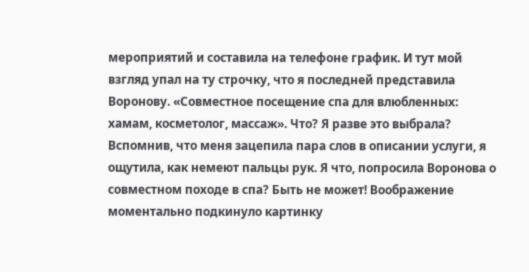мероприятий и составила на телефоне график. И тут мой взгляд упал на ту строчку, что я последней представила Воронову. «Совместное посещение спа для влюбленных: хамам, косметолог, массаж». Что? Я разве это выбрала?
Вспомнив, что меня зацепила пара слов в описании услуги, я ощутила, как немеют пальцы рук. Я что, попросила Воронова о совместном походе в спа? Быть не может! Воображение моментально подкинуло картинку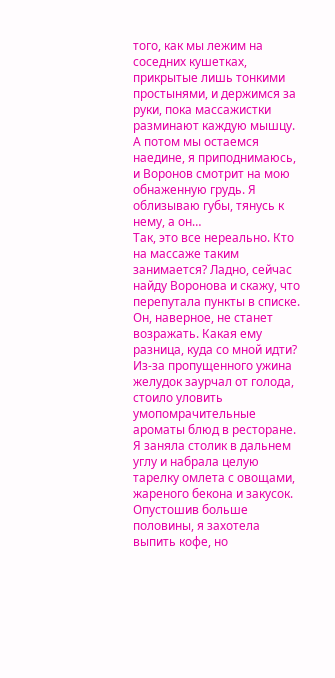того, как мы лежим на соседних кушетках, прикрытые лишь тонкими простынями, и держимся за руки, пока массажистки разминают каждую мышцу. А потом мы остаемся наедине, я приподнимаюсь, и Воронов смотрит на мою обнаженную грудь. Я облизываю губы, тянусь к нему, а он…
Так, это все нереально. Кто на массаже таким занимается? Ладно, сейчас найду Воронова и скажу, что перепутала пункты в списке. Он, наверное, не станет возражать. Какая ему разница, куда со мной идти?
Из-за пропущенного ужина желудок заурчал от голода, стоило уловить умопомрачительные ароматы блюд в ресторане. Я заняла столик в дальнем углу и набрала целую тарелку омлета с овощами, жареного бекона и закусок. Опустошив больше половины, я захотела выпить кофе, но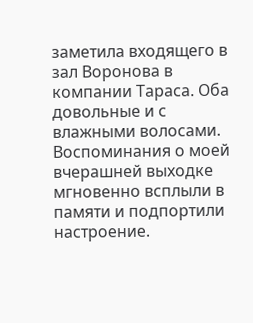заметила входящего в зал Воронова в компании Тараса. Оба довольные и с влажными волосами. Воспоминания о моей вчерашней выходке мгновенно всплыли в памяти и подпортили настроение.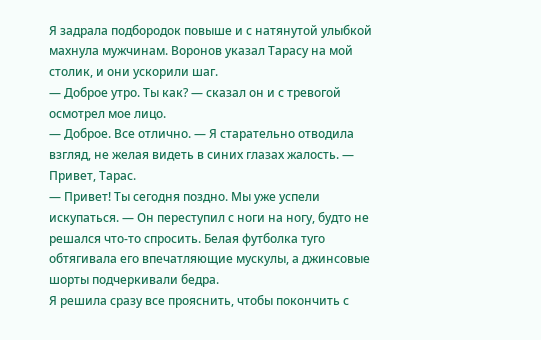Я задрала подбородок повыше и с натянутой улыбкой махнула мужчинам. Воронов указал Тарасу на мой столик, и они ускорили шаг.
— Доброе утро. Ты как? — сказал он и с тревогой осмотрел мое лицо.
— Доброе. Все отлично. — Я старательно отводила взгляд, не желая видеть в синих глазах жалость. — Привет, Тарас.
— Привет! Ты сегодня поздно. Мы уже успели искупаться. — Он переступил с ноги на ногу, будто не решался что-то спросить. Белая футболка туго обтягивала его впечатляющие мускулы, а джинсовые шорты подчеркивали бедра.
Я решила сразу все прояснить, чтобы покончить с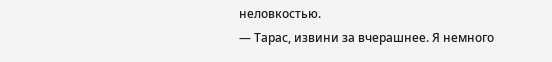неловкостью.
— Тарас, извини за вчерашнее. Я немного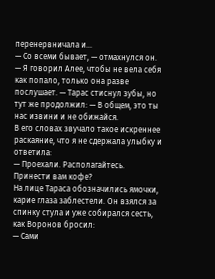перенервничала и…
— Со всеми бывает, — отмахнулся он. — Я говорил Алее, чтобы не вела себя как попало, только она разве послушает. — Тарас стиснул зубы, но тут же продолжил: — В общем, это ты нас извини и не обижайся.
В его словах звучало такое искреннее раскаяние, что я не сдержала улыбку и ответила:
— Проехали. Располагайтесь. Принести вам кофе?
На лице Тараса обозначились ямочки, карие глаза заблестели. Он взялся за спинку стула и уже собирался сесть, как Воронов бросил:
— Сами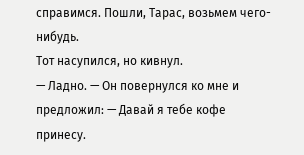справимся. Пошли, Тарас, возьмем чего-нибудь.
Тот насупился, но кивнул.
— Ладно. — Он повернулся ко мне и предложил: — Давай я тебе кофе принесу.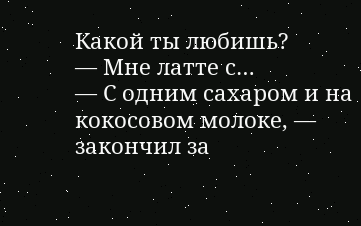Какой ты любишь?
— Мне латте с…
— С одним сахаром и на кокосовом молоке, — закончил за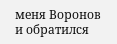меня Воронов и обратился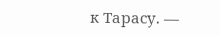к Тарасу. —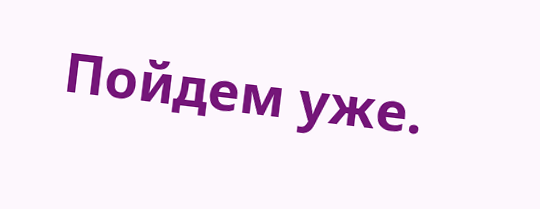Пойдем уже.